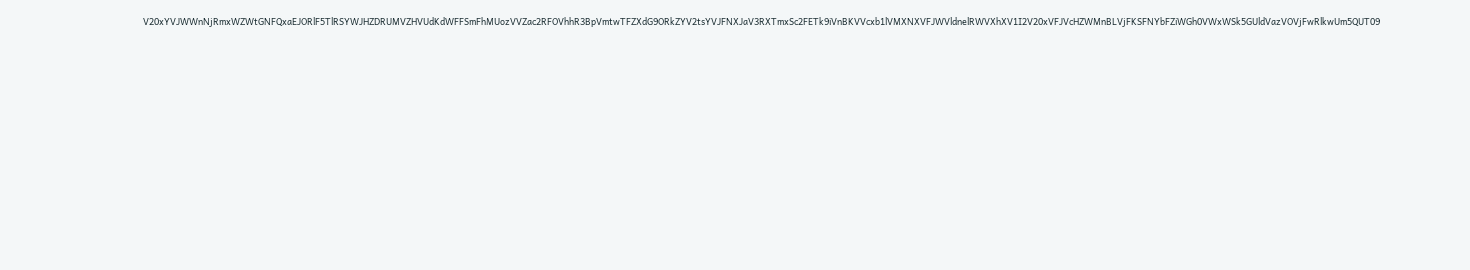V20xYVJWWnNjRmxWZWtGNFQxaEJORlF5TlRSYWJHZDRUMVZHVUdKdWFFSmFhMUozVVZac2RFOVhhR3BpVmtwTFZXdG9ORkZYV2tsYVJFNXJaV3RXTmxSc2FETk9iVnBKVVcxb1lVMXNXVFJWVldnelRWVXhXV1I2V20xVFJVcHZWMnBLVjFKSFNYbFZiWGh0VWxWSk5GUldVazVOVjFwRlkwUm5QUT09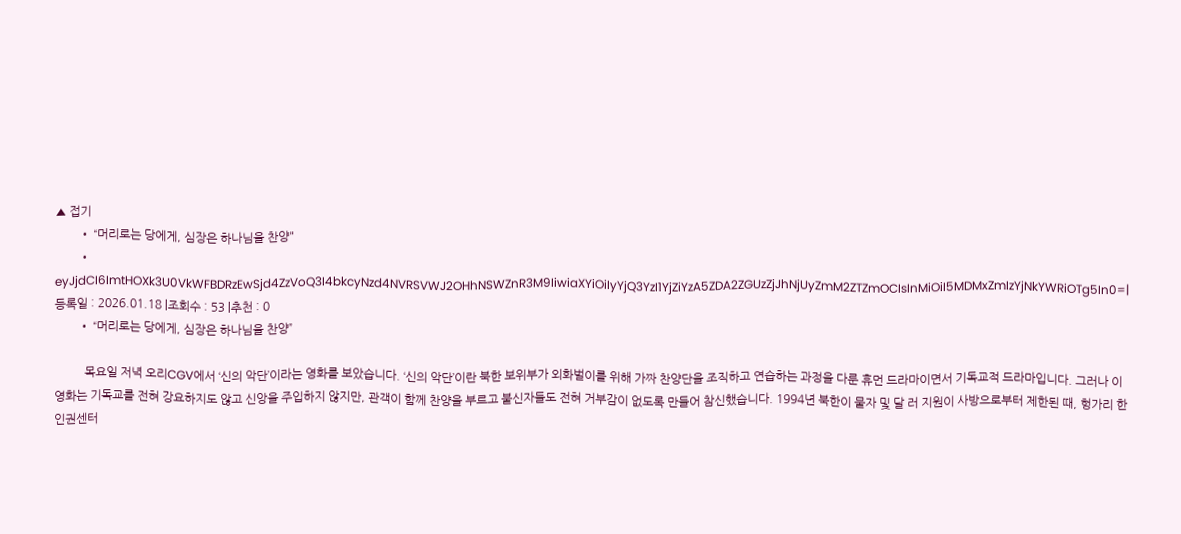▲ 접기
        • “머리로는 당에게, 심장은 하나님을 찬양"
        • eyJjdCI6ImtHOXk3U0VkWFBDRzEwSjd4ZzVoQ3I4bkcyNzd4NVRSVWJ2OHhNSWZnR3M9IiwiaXYiOiIyYjQ3YzI1YjZiYzA5ZDA2ZGUzZjJhNjUyZmM2ZTZmOCIsInMiOiI5MDMxZmIzYjNkYWRiOTg5In0=| 등록일 : 2026.01.18 |조회수 : 53 |추천 : 0
        • “머리로는 당에게, 심장은 하나님을 찬양”

          목요일 저녁 오리CGV에서 ‘신의 악단’이라는 영화를 보았습니다. ‘신의 악단’이란 북한 보위부가 외화벌이를 위해 가짜 찬양단을 조직하고 연습하는 과정을 다룬 휴먼 드라마이면서 기독교적 드라마입니다. 그러나 이 영화는 기독교를 전혀 강요하지도 않고 신앙을 주입하지 않지만, 관객이 함께 찬양을 부르고 불신자들도 전혀 거부감이 없도록 만들어 참신했습니다. 1994년 북한이 물자 및 달 러 지원이 사방으로부터 제한된 때, 헝가리 한인권센터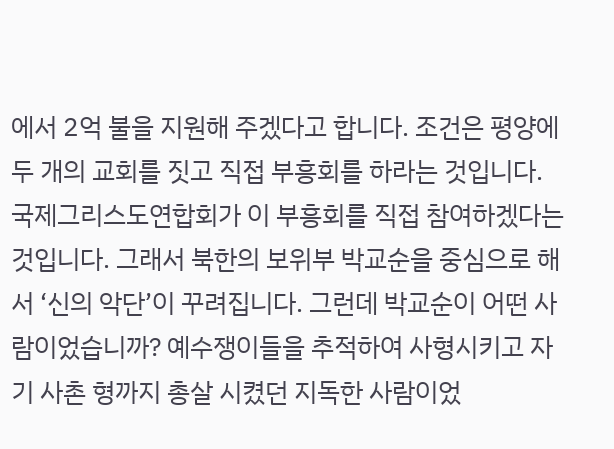에서 2억 불을 지원해 주겠다고 합니다. 조건은 평양에 두 개의 교회를 짓고 직접 부흥회를 하라는 것입니다. 국제그리스도연합회가 이 부흥회를 직접 참여하겠다는 것입니다. 그래서 북한의 보위부 박교순을 중심으로 해서 ‘신의 악단’이 꾸려집니다. 그런데 박교순이 어떤 사람이었습니까? 예수쟁이들을 추적하여 사형시키고 자기 사촌 형까지 총살 시켰던 지독한 사람이었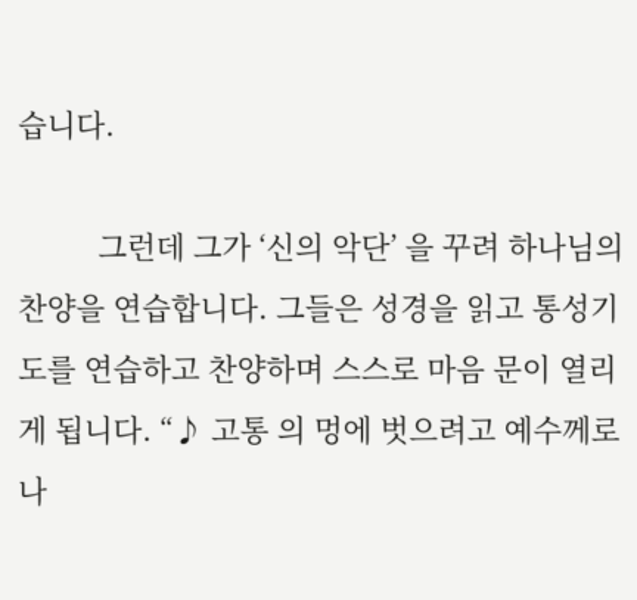습니다.

          그런데 그가 ‘신의 악단’ 을 꾸려 하나님의 찬양을 연습합니다. 그들은 성경을 읽고 통성기도를 연습하고 찬양하며 스스로 마음 문이 열리게 됩니다. “♪ 고통 의 멍에 벗으려고 예수께로 나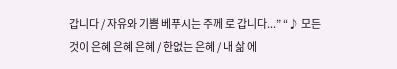갑니다 / 자유와 기쁨 베푸시는 주께 로 갑니다...” “♪ 모든 것이 은혜 은혜 은혜 / 한없는 은혜 / 내 삶 에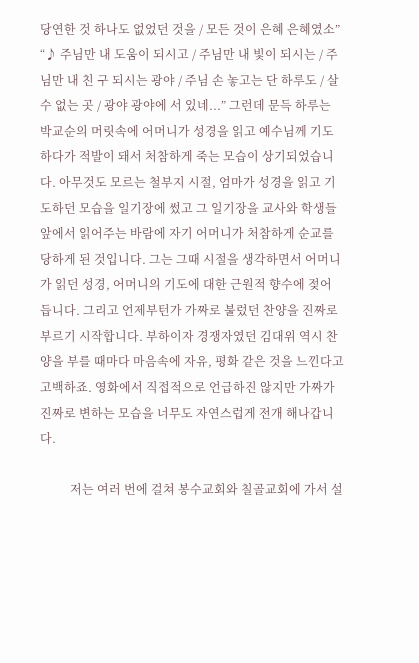당연한 것 하나도 없었던 것을 / 모든 것이 은혜 은혜였소” “♪ 주님만 내 도움이 되시고 / 주님만 내 빛이 되시는 / 주님만 내 친 구 되시는 광야 / 주님 손 놓고는 단 하루도 / 살 수 없는 곳 / 광야 광야에 서 있네...” 그런데 문득 하루는 박교순의 머릿속에 어머니가 성경을 읽고 예수님께 기도하다가 적발이 돼서 처참하게 죽는 모습이 상기되었습니다. 아무것도 모르는 철부지 시절, 엄마가 성경을 읽고 기도하던 모습을 일기장에 썼고 그 일기장을 교사와 학생들 앞에서 읽어주는 바람에 자기 어머니가 처참하게 순교를 당하게 된 것입니다. 그는 그때 시절을 생각하면서 어머니가 읽던 성경, 어머니의 기도에 대한 근원적 향수에 젖어 듭니다. 그리고 언제부턴가 가짜로 불렀던 찬양을 진짜로 부르기 시작합니다. 부하이자 경쟁자였던 김대위 역시 찬양을 부를 때마다 마음속에 자유, 평화 같은 것을 느낀다고 고백하죠. 영화에서 직접적으로 언급하진 않지만 가짜가 진짜로 변하는 모습을 너무도 자연스럽게 전개 해나갑니다.

          저는 여러 번에 걸쳐 봉수교회와 칠골교회에 가서 설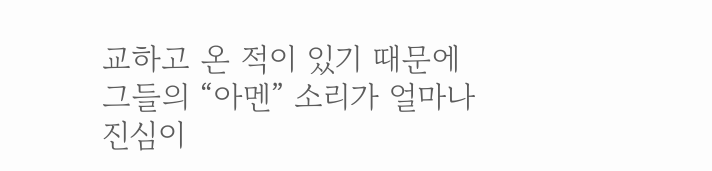교하고 온 적이 있기 때문에 그들의 “아멘” 소리가 얼마나 진심이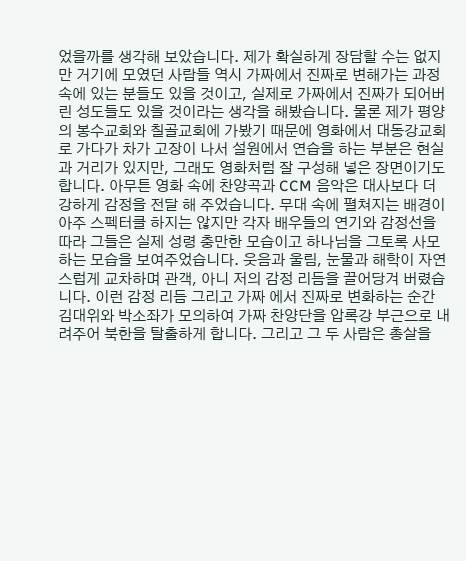었을까를 생각해 보았습니다. 제가 확실하게 장담할 수는 없지만 거기에 모였던 사람들 역시 가짜에서 진짜로 변해가는 과정 속에 있는 분들도 있을 것이고, 실제로 가짜에서 진짜가 되어버린 성도들도 있을 것이라는 생각을 해봤습니다. 물론 제가 평양의 봉수교회와 칠골교회에 가봤기 때문에 영화에서 대동강교회로 가다가 차가 고장이 나서 설원에서 연습을 하는 부분은 현실과 거리가 있지만, 그래도 영화처럼 잘 구성해 넣은 장면이기도 합니다. 아무튼 영화 속에 찬양곡과 CCM 음악은 대사보다 더 강하게 감정을 전달 해 주었습니다. 무대 속에 펼쳐지는 배경이 아주 스펙터클 하지는 않지만 각자 배우들의 연기와 감정선을 따라 그들은 실제 성령 충만한 모습이고 하나님을 그토록 사모하는 모습을 보여주었습니다. 웃음과 울림, 눈물과 해학이 자연스럽게 교차하며 관객, 아니 저의 감정 리듬을 끌어당겨 버렸습니다. 이런 감정 리듬 그리고 가짜 에서 진짜로 변화하는 순간 김대위와 박소좌가 모의하여 가짜 찬양단을 압록강 부근으로 내려주어 북한을 탈출하게 합니다. 그리고 그 두 사람은 총살을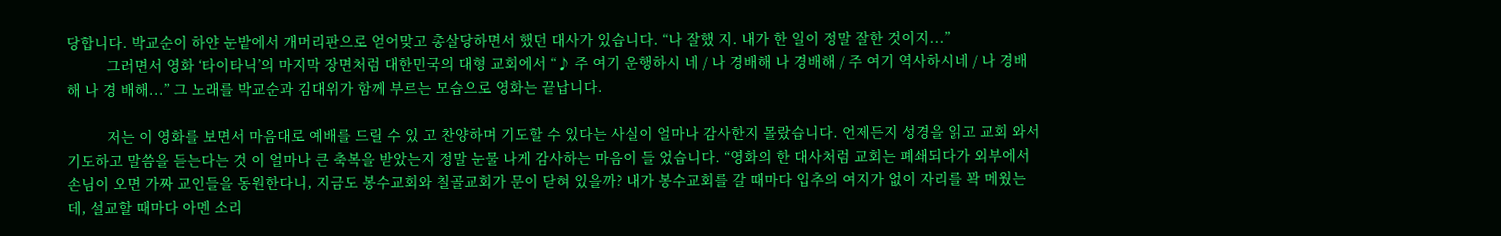당합니다. 박교순이 하얀 눈밭에서 개머리판으로 얻어맞고 총살당하면서 했던 대사가 있습니다. “나 잘했 지. 내가 한 일이 정말 잘한 것이지...”
          그러면서 영화 ‘타이타닉’의 마지막 장면처럼 대한민국의 대형 교회에서 “♪ 주 여기 운행하시 네 / 나 경배해 나 경배해 / 주 여기 역사하시네 / 나 경배해 나 경 배해...” 그 노래를 박교순과 김대위가 함께 부르는 모습으로 영화는 끝납니다.

          저는 이 영화를 보면서 마음대로 예배를 드릴 수 있 고 찬양하며 기도할 수 있다는 사실이 얼마나 감사한지 몰랐습니다. 언제든지 성경을 읽고 교회 와서 기도하고 말씀을 듣는다는 것 이 얼마나 큰 축복을 받았는지 정말 눈물 나게 감사하는 마음이 들 었습니다. “영화의 한 대사처럼 교회는 폐쇄되다가 외부에서 손님이 오면 가짜 교인들을 동원한다니, 지금도 봉수교회와 칠골교회가 문이 닫혀 있을까? 내가 봉수교회를 갈 때마다 입추의 여지가 없이 자리를 꽉 메웠는데, 설교할 때마다 아멘 소리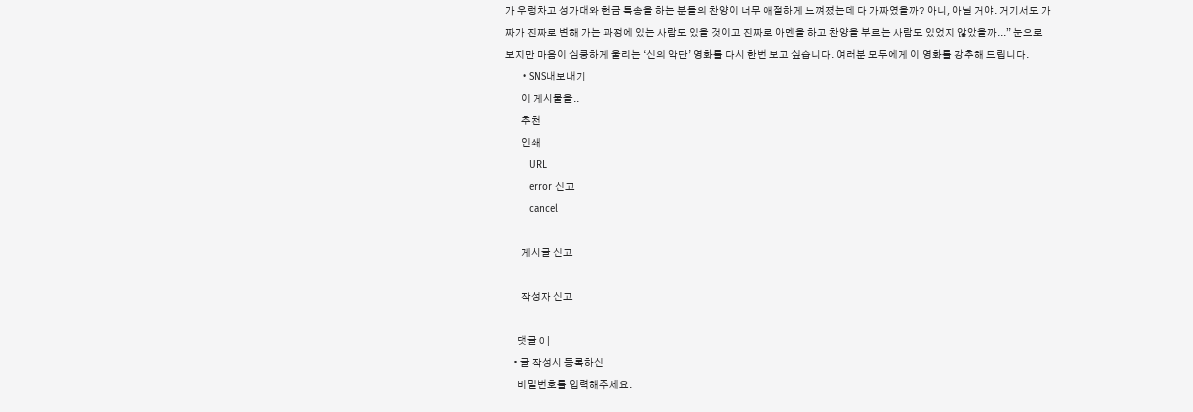가 우렁차고 성가대와 헌금 특송을 하는 분들의 찬양이 너무 애절하게 느껴졌는데 다 가짜였을까? 아니, 아닐 거야. 거기서도 가짜가 진짜로 변해 가는 과정에 있는 사람도 있을 것이고 진짜로 아멘을 하고 찬양을 부르는 사람도 있었지 않았을까...” 눈으로 보지만 마음이 심쿵하게 울리는 ‘신의 악단’ 영화를 다시 한번 보고 싶습니다. 여러분 모두에게 이 영화를 강추해 드립니다.
      • SNS내보내기
        이 게시물을..
        추천
        인쇄
        URL
        error 신고
        cancel

        게시글 신고

        작성자 신고

      댓글 0 |
    • 글 작성시 등록하신
      비밀번호를 입력해주세요.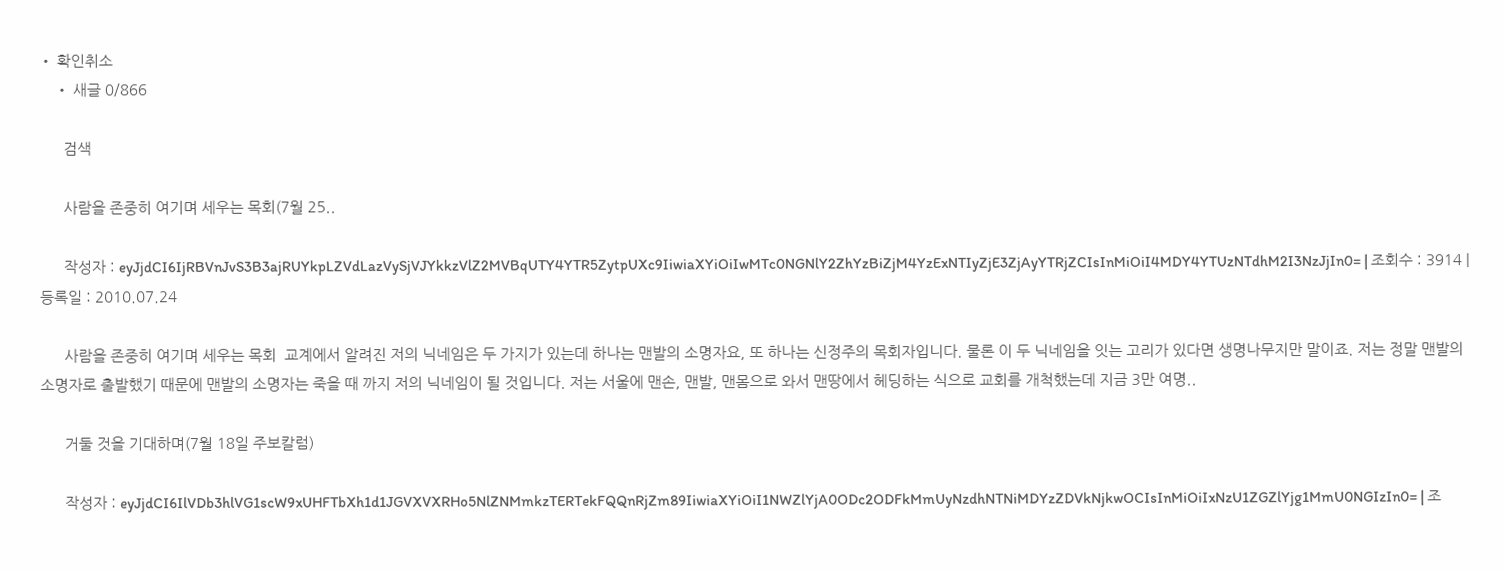• 확인취소
    • 새글 0/866

      검색

      사람을 존중히 여기며 세우는 목회(7월 25..

      작성자 : eyJjdCI6IjRBVnJvS3B3ajRUYkpLZVdLazVySjVJYkkzVlZ2MVBqUTY4YTR5ZytpUXc9IiwiaXYiOiIwMTc0NGNlY2ZhYzBiZjM4YzExNTIyZjE3ZjAyYTRjZCIsInMiOiI4MDY4YTUzNTdhM2I3NzJjIn0= | 조회수 : 3914 | 등록일 : 2010.07.24

      사람을 존중히 여기며 세우는 목회  교계에서 알려진 저의 닉네임은 두 가지가 있는데 하나는 맨발의 소명자요, 또 하나는 신정주의 목회자입니다. 물론 이 두 닉네임을 잇는 고리가 있다면 생명나무지만 말이죠. 저는 정말 맨발의 소명자로 출발했기 때문에 맨발의 소명자는 죽을 때 까지 저의 닉네임이 될 것입니다. 저는 서울에 맨손, 맨발, 맨몸으로 와서 맨땅에서 헤딩하는 식으로 교회를 개척했는데 지금 3만 여명..

      거둘 것을 기대하며(7월 18일 주보칼럼)

      작성자 : eyJjdCI6IlVDb3hlVG1scW9xUHFTbXh1d1JGVXVXRHo5NlZNMmkzTERTekFQQnRjZm89IiwiaXYiOiI1NWZlYjA0ODc2ODFkMmUyNzdhNTNiMDYzZDVkNjkwOCIsInMiOiIxNzU1ZGZlYjg1MmU0NGIzIn0= | 조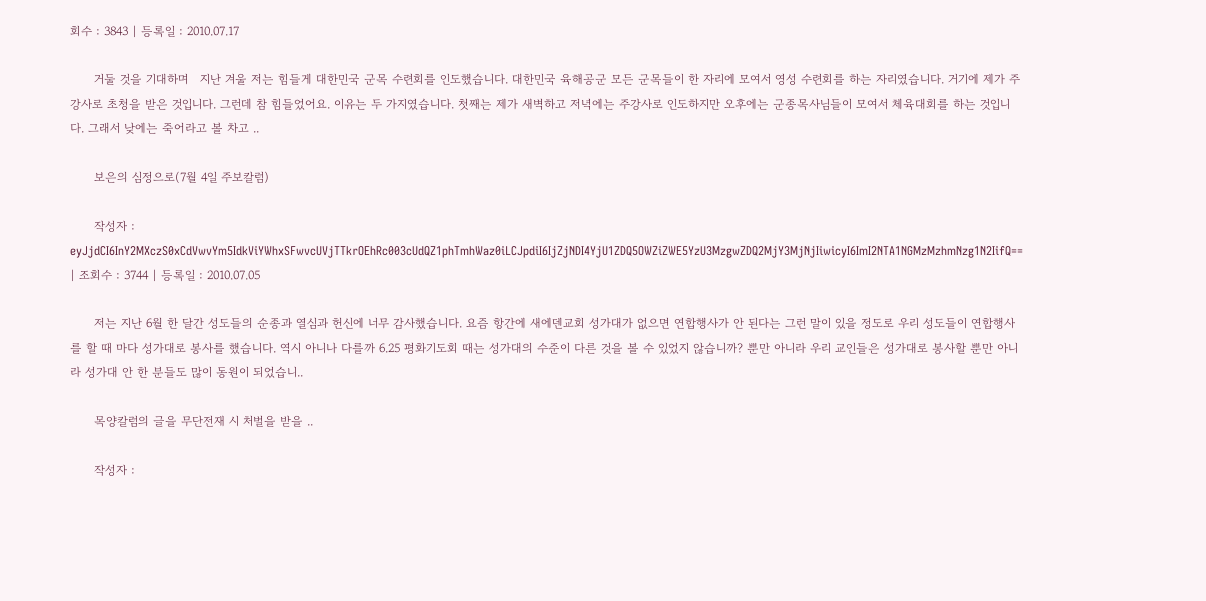회수 : 3843 | 등록일 : 2010.07.17

      거둘 것을 기대하며   지난 겨울 저는 힘들게 대한민국 군목 수련회를 인도했습니다. 대한민국 육해공군 모든 군목들이 한 자리에 모여서 영성 수련회를 하는 자리였습니다. 거기에 제가 주강사로 초청을 받은 것입니다. 그런데 참 힘들었어요. 이유는 두 가지였습니다. 첫째는 제가 새벽하고 저녁에는 주강사로 인도하지만 오후에는 군종목사님들이 모여서 체육대회를 하는 것입니다. 그래서 낮에는 죽어라고 볼 차고 ..

      보은의 심정으로(7월 4일 주보칼럼)

      작성자 : eyJjdCI6InY2MXczS0xCdVwvYm5IdkViYWhxSFwvcUVjTTkrOEhRc003cUdQZ1phTmhWaz0iLCJpdiI6IjZjNDI4YjU1ZDQ5OWZiZWE5YzU3MzgwZDQ2MjY3MjNjIiwicyI6ImI2NTA1NGMzMzhmNzg1N2IifQ== | 조회수 : 3744 | 등록일 : 2010.07.05

      저는 지난 6월 한 달간 성도들의 순종과 열심과 헌신에 너무 감사했습니다. 요즘 항간에 새에덴교회 성가대가 없으면 연합행사가 안 된다는 그런 말이 있을 정도로 우리 성도들이 연합행사를 할 때 마다 성가대로 봉사를 했습니다. 역시 아니나 다를까 6.25 평화기도회 때는 성가대의 수준이 다른 것을 볼 수 있었지 않습니까? 뿐만 아니라 우리 교인들은 성가대로 봉사할 뿐만 아니라 성가대 안 한 분들도 많이 동원이 되었습니..

      목양칼럼의 글을 무단전재 시 처벌을 받을 ..

      작성자 :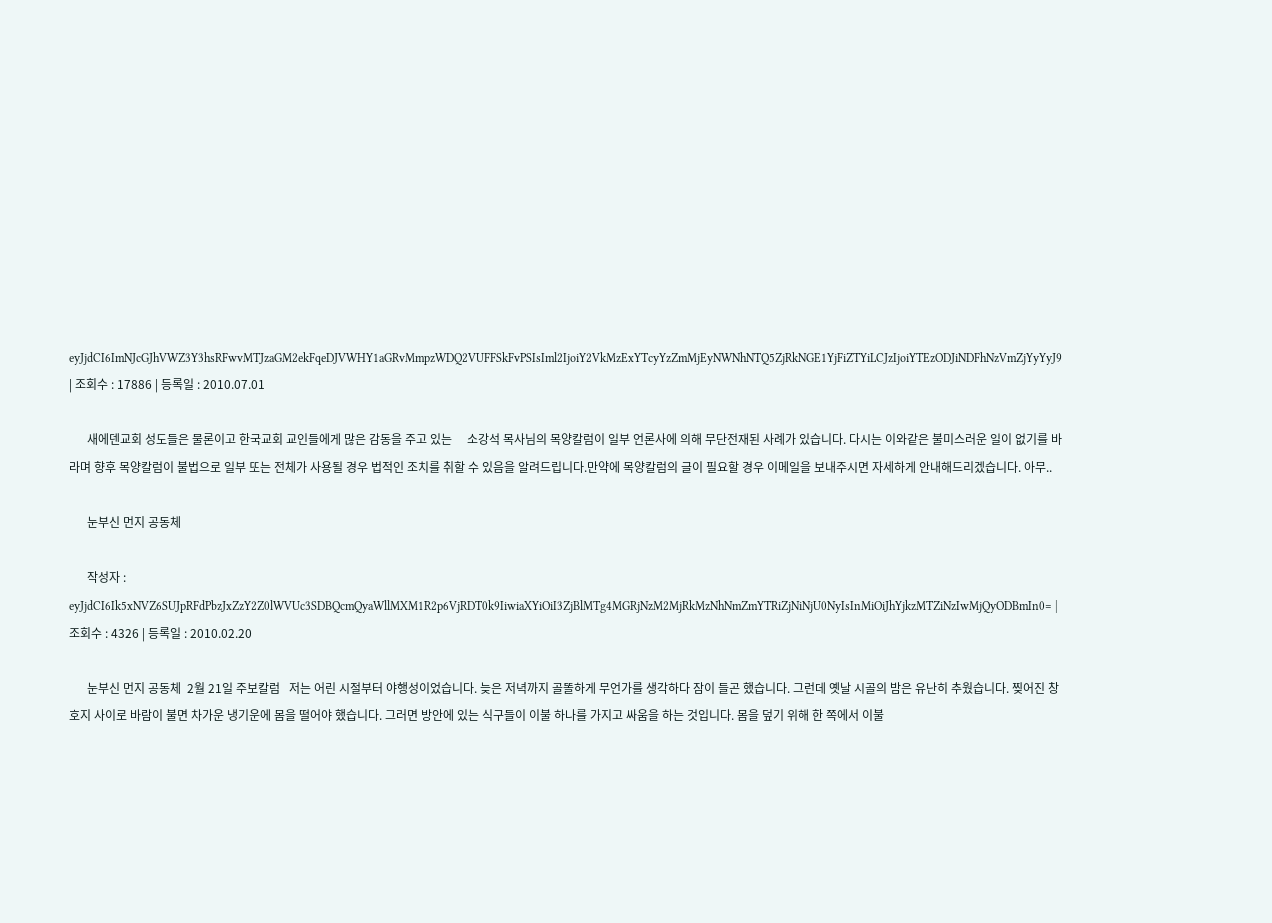eyJjdCI6ImNJcGJhVWZ3Y3hsRFwvMTJzaGM2ekFqeDJVWHY1aGRvMmpzWDQ2VUFFSkFvPSIsIml2IjoiY2VkMzExYTcyYzZmMjEyNWNhNTQ5ZjRkNGE1YjFiZTYiLCJzIjoiYTEzODJiNDFhNzVmZjYyYyJ9 | 조회수 : 17886 | 등록일 : 2010.07.01

      새에덴교회 성도들은 물론이고 한국교회 교인들에게 많은 감동을 주고 있는     소강석 목사님의 목양칼럼이 일부 언론사에 의해 무단전재된 사례가 있습니다. 다시는 이와같은 불미스러운 일이 없기를 바라며 향후 목양칼럼이 불법으로 일부 또는 전체가 사용될 경우 법적인 조치를 취할 수 있음을 알려드립니다.만약에 목양칼럼의 글이 필요할 경우 이메일을 보내주시면 자세하게 안내해드리겠습니다. 아무..

      눈부신 먼지 공동체

      작성자 : eyJjdCI6Ik5xNVZ6SUJpRFdPbzJxZzY2Z0lWVUc3SDBQcmQyaWllMXM1R2p6VjRDT0k9IiwiaXYiOiI3ZjBlMTg4MGRjNzM2MjRkMzNhNmZmYTRiZjNiNjU0NyIsInMiOiJhYjkzMTZiNzIwMjQyODBmIn0= | 조회수 : 4326 | 등록일 : 2010.02.20

      눈부신 먼지 공동체  2월 21일 주보칼럼   저는 어린 시절부터 야행성이었습니다. 늦은 저녁까지 골똘하게 무언가를 생각하다 잠이 들곤 했습니다. 그런데 옛날 시골의 밤은 유난히 추웠습니다. 찢어진 창호지 사이로 바람이 불면 차가운 냉기운에 몸을 떨어야 했습니다. 그러면 방안에 있는 식구들이 이불 하나를 가지고 싸움을 하는 것입니다. 몸을 덮기 위해 한 쪽에서 이불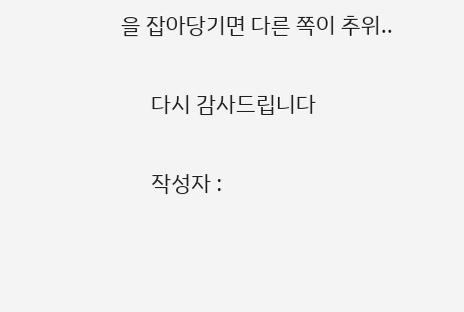을 잡아당기면 다른 쪽이 추위..

      다시 감사드립니다

      작성자 :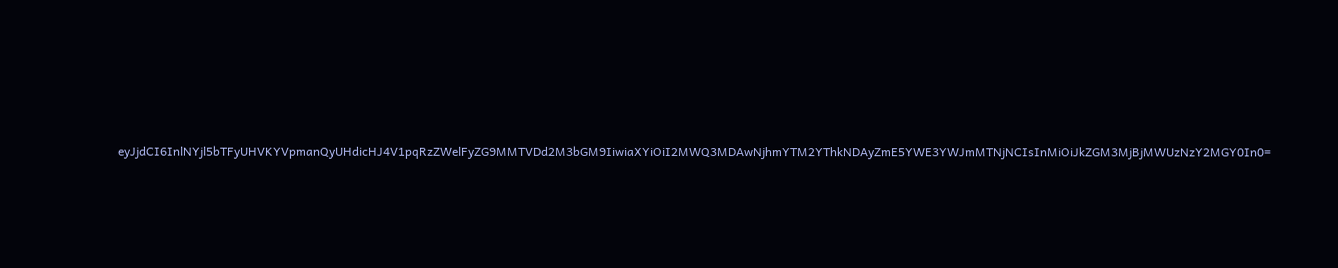eyJjdCI6InlNYjl5bTFyUHVKYVpmanQyUHdicHJ4V1pqRzZWelFyZG9MMTVDd2M3bGM9IiwiaXYiOiI2MWQ3MDAwNjhmYTM2YThkNDAyZmE5YWE3YWJmMTNjNCIsInMiOiJkZGM3MjBjMWUzNzY2MGY0In0=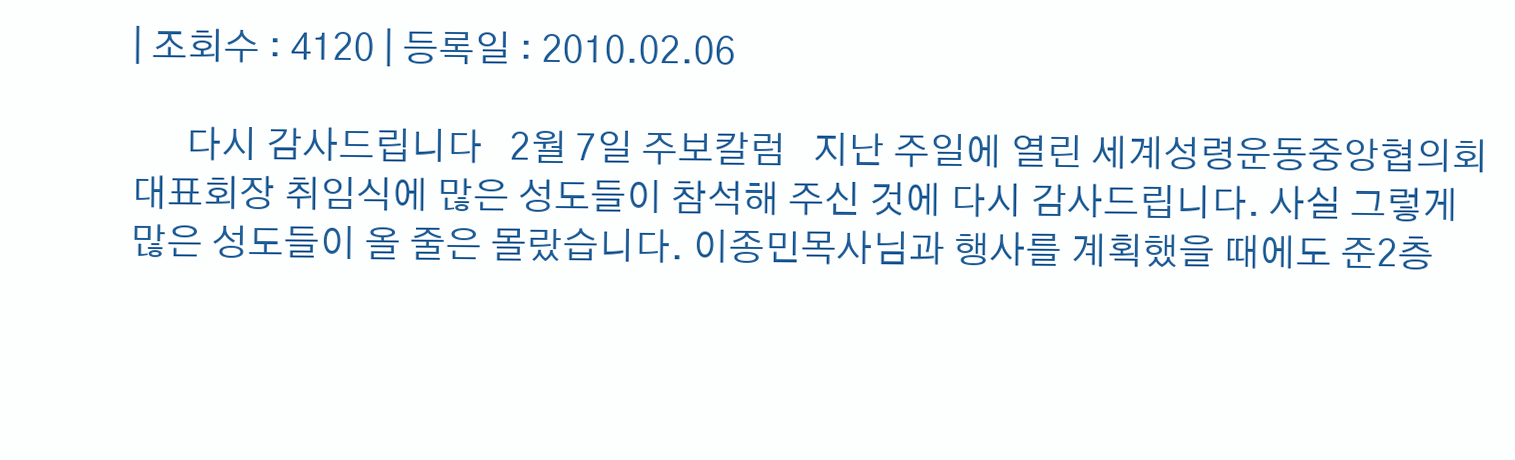| 조회수 : 4120 | 등록일 : 2010.02.06

      다시 감사드립니다   2월 7일 주보칼럼   지난 주일에 열린 세계성령운동중앙협의회 대표회장 취임식에 많은 성도들이 참석해 주신 것에 다시 감사드립니다. 사실 그렇게 많은 성도들이 올 줄은 몰랐습니다. 이종민목사님과 행사를 계획했을 때에도 준2층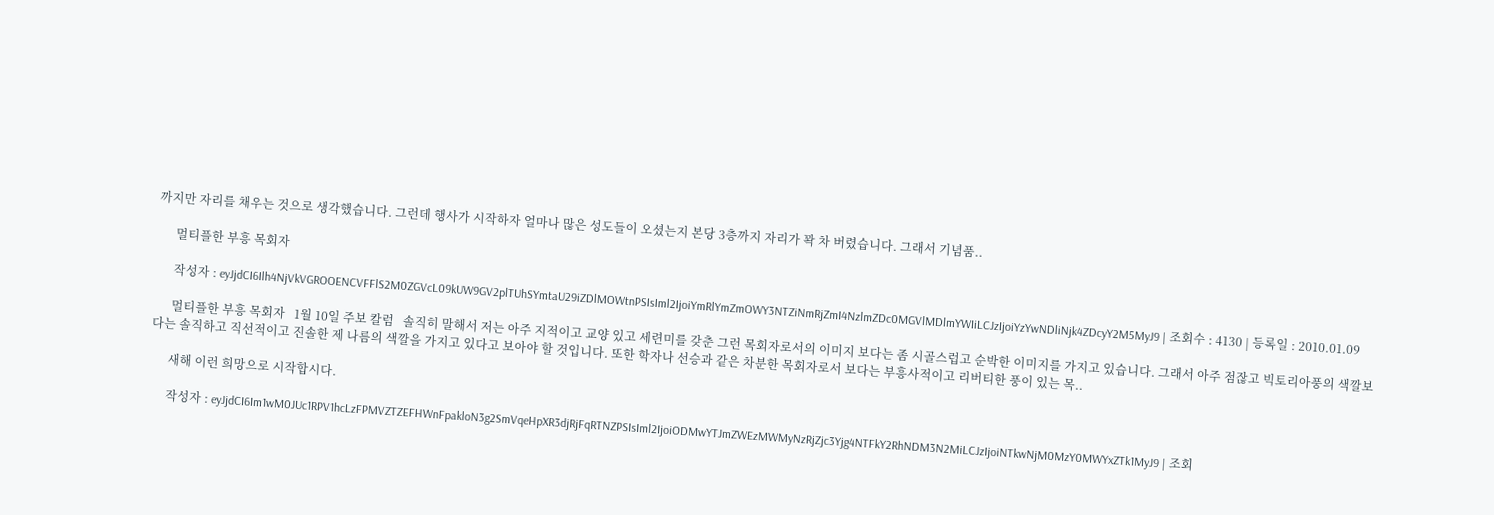까지만 자리를 채우는 것으로 생각했습니다. 그런데 행사가 시작하자 얼마나 많은 성도들이 오셨는지 본당 3층까지 자리가 꽉 차 버렸습니다. 그래서 기념품..

      멀티플한 부흥 목회자

      작성자 : eyJjdCI6Ilh4NjVkVGROOENCVFFlS2M0ZGVcL09kUW9GV2plTUhSYmtaU29iZDlMOWtnPSIsIml2IjoiYmRlYmZmOWY3NTZiNmRjZmI4NzlmZDc0MGVlMDlmYWIiLCJzIjoiYzYwNDliNjk4ZDcyY2M5MyJ9 | 조회수 : 4130 | 등록일 : 2010.01.09

      멀티플한 부흥 목회자   1월 10일 주보 칼럼   솔직히 말해서 저는 아주 지적이고 교양 있고 세련미를 갖춘 그런 목회자로서의 이미지 보다는 좀 시골스럽고 순박한 이미지를 가지고 있습니다. 그래서 아주 점잖고 빅토리아풍의 색깔보다는 솔직하고 직선적이고 진솔한 제 나름의 색깔을 가지고 있다고 보아야 할 것입니다. 또한 학자나 선승과 같은 차분한 목회자로서 보다는 부흥사적이고 리버티한 풍이 있는 목..

      새해 이런 희망으로 시작합시다.

      작성자 : eyJjdCI6Im1wM0JUc1RPV1hcLzFPMVZTZEFHWnFpakloN3g2SmVqeHpXR3djRjFqRTNZPSIsIml2IjoiODMwYTJmZWEzMWMyNzRjZjc3Yjg4NTFkY2RhNDM3N2MiLCJzIjoiNTkwNjM0MzY0MWYxZTk1MyJ9 | 조회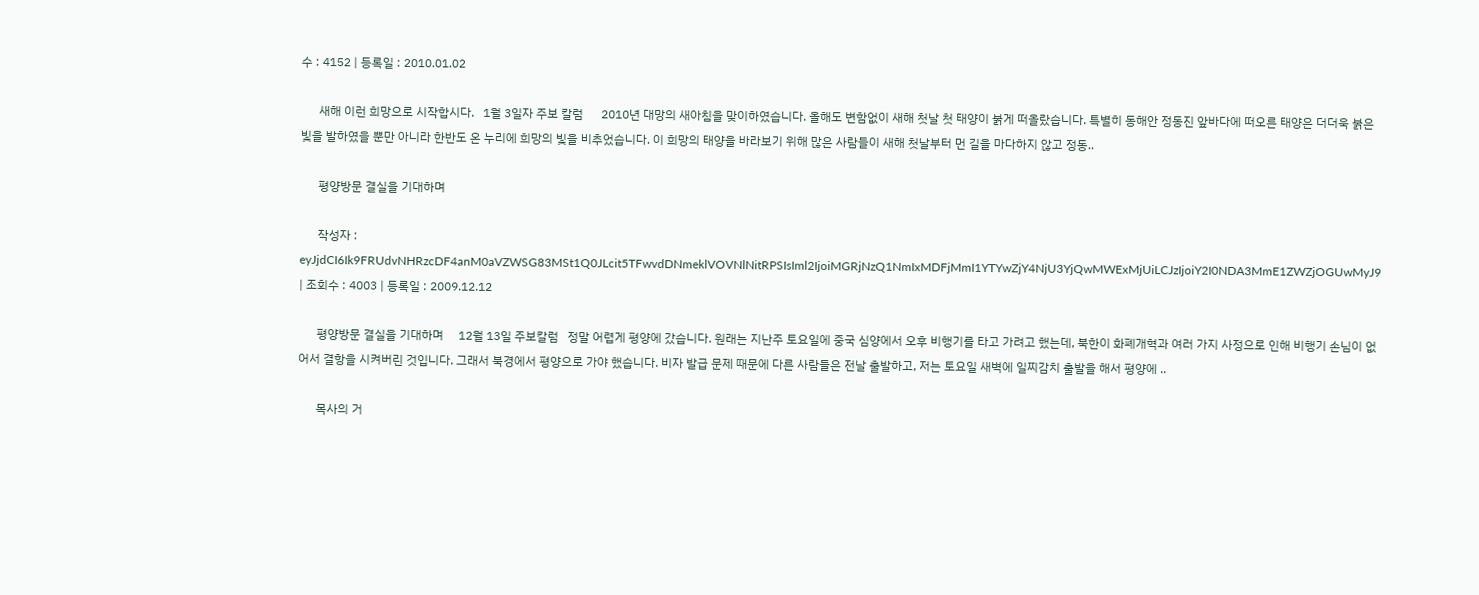수 : 4152 | 등록일 : 2010.01.02

      새해 이런 희망으로 시작합시다.   1월 3일자 주보 칼럼      2010년 대망의 새아침을 맞이하였습니다. 올해도 변함없이 새해 첫날 첫 태양이 붉게 떠올랐습니다. 특별히 동해안 정동진 앞바다에 떠오른 태양은 더더욱 붉은 빛을 발하였을 뿐만 아니라 한반도 온 누리에 희망의 빛을 비추었습니다. 이 희망의 태양을 바라보기 위해 많은 사람들이 새해 첫날부터 먼 길을 마다하지 않고 정동..

      평양방문 결실을 기대하며

      작성자 : eyJjdCI6Ik9FRUdvNHRzcDF4anM0aVZWSG83MSt1Q0JLcit5TFwvdDNmeklVOVNlNitRPSIsIml2IjoiMGRjNzQ1NmIxMDFjMmI1YTYwZjY4NjU3YjQwMWExMjUiLCJzIjoiY2I0NDA3MmE1ZWZjOGUwMyJ9 | 조회수 : 4003 | 등록일 : 2009.12.12

      평양방문 결실을 기대하며     12월 13일 주보칼럼   정말 어렵게 평양에 갔습니다. 원래는 지난주 토요일에 중국 심양에서 오후 비행기를 타고 가려고 했는데, 북한이 화폐개혁과 여러 가지 사정으로 인해 비행기 손님이 없어서 결항을 시켜버린 것입니다. 그래서 북경에서 평양으로 가야 했습니다. 비자 발급 문제 때문에 다른 사람들은 전날 출발하고, 저는 토요일 새벽에 일찌감치 출발을 해서 평양에 ..

      목사의 거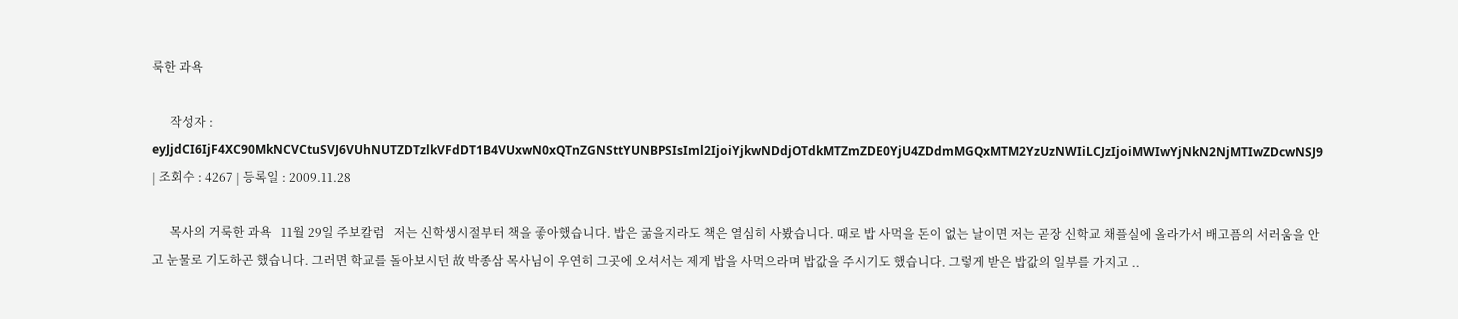룩한 과욕

      작성자 : eyJjdCI6IjF4XC90MkNCVCtuSVJ6VUhNUTZDTzlkVFdDT1B4VUxwN0xQTnZGNSttYUNBPSIsIml2IjoiYjkwNDdjOTdkMTZmZDE0YjU4ZDdmMGQxMTM2YzUzNWIiLCJzIjoiMWIwYjNkN2NjMTIwZDcwNSJ9 | 조회수 : 4267 | 등록일 : 2009.11.28

      목사의 거룩한 과욕   11월 29일 주보칼럼   저는 신학생시절부터 책을 좋아했습니다. 밥은 굶을지라도 책은 열심히 사봤습니다. 때로 밥 사먹을 돈이 없는 날이면 저는 곧장 신학교 채플실에 올라가서 배고픔의 서러움을 안고 눈물로 기도하곤 했습니다. 그러면 학교를 돌아보시던 故 박종삼 목사님이 우연히 그곳에 오셔서는 제게 밥을 사먹으라며 밥값을 주시기도 했습니다. 그렇게 받은 밥값의 일부를 가지고 ..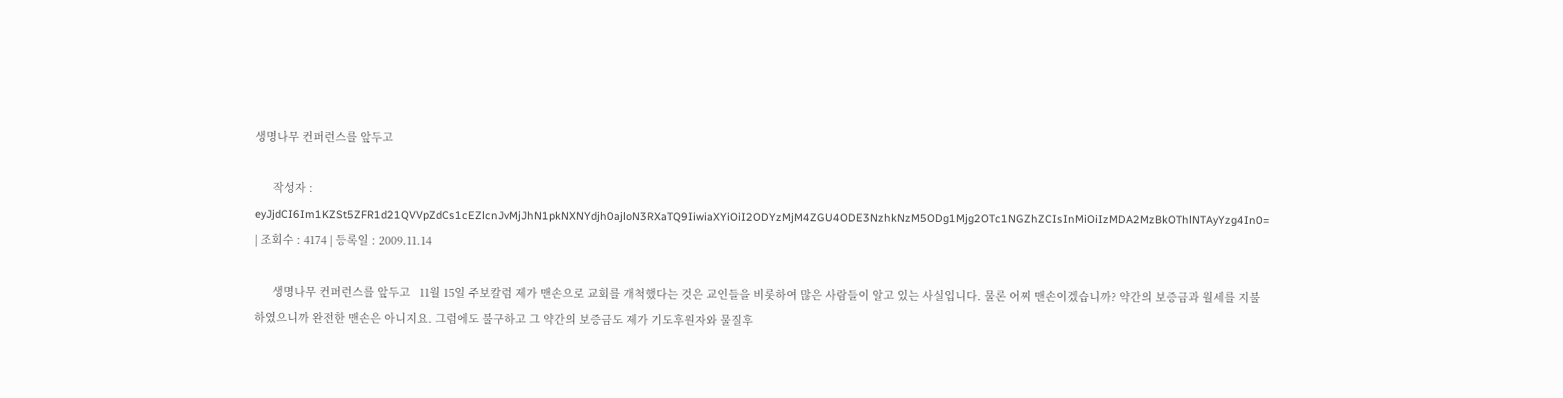생명나무 컨퍼런스를 앞두고

      작성자 : eyJjdCI6Im1KZSt5ZFR1d21QVVpZdCs1cEZlcnJvMjJhN1pkNXNYdjh0ajloN3RXaTQ9IiwiaXYiOiI2ODYzMjM4ZGU4ODE3NzhkNzM5ODg1Mjg2OTc1NGZhZCIsInMiOiIzMDA2MzBkOThlNTAyYzg4In0= | 조회수 : 4174 | 등록일 : 2009.11.14

      생명나무 컨퍼런스를 앞두고   11월 15일 주보칼럼 제가 맨손으로 교회를 개척했다는 것은 교인들을 비롯하여 많은 사람들이 알고 있는 사실입니다. 물론 어찌 맨손이겠습니까? 약간의 보증금과 월세를 지불하였으니까 완전한 맨손은 아니지요. 그럼에도 불구하고 그 약간의 보증금도 제가 기도후원자와 물질후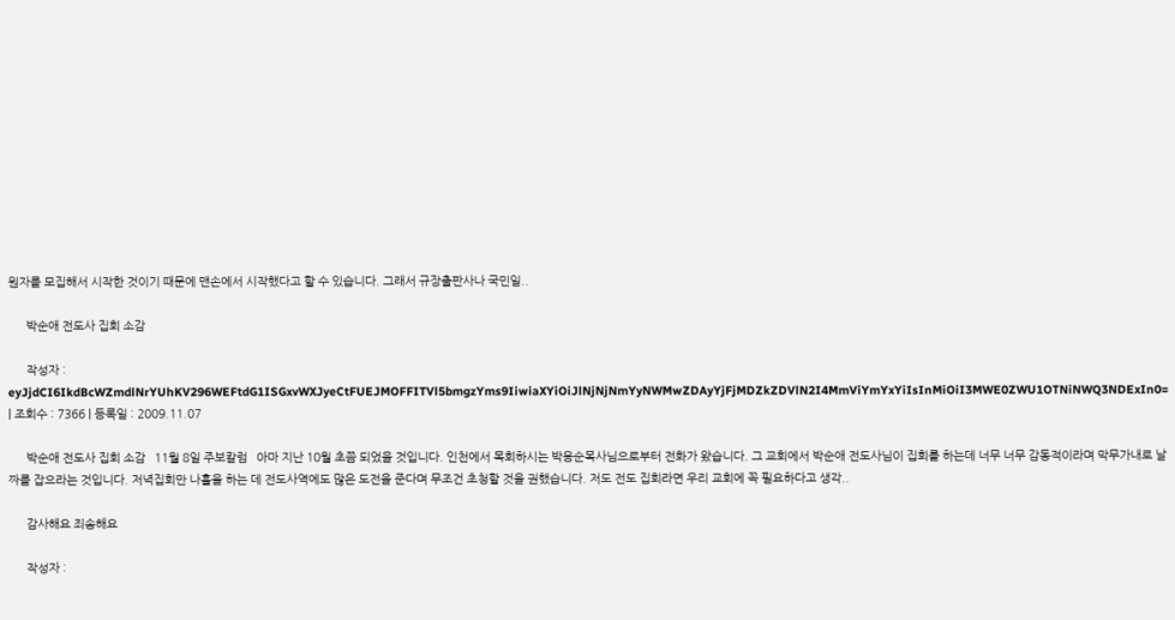원자를 모집해서 시작한 것이기 때문에 맨손에서 시작했다고 할 수 있습니다. 그래서 규장출판사나 국민일..

      박순애 전도사 집회 소감

      작성자 : eyJjdCI6IkdBcWZmdlNrYUhKV296WEFtdG1ISGxvWXJyeCtFUEJMOFFITVl5bmgzYms9IiwiaXYiOiJlNjNjNmYyNWMwZDAyYjFjMDZkZDVlN2I4MmViYmYxYiIsInMiOiI3MWE0ZWU1OTNiNWQ3NDExIn0= | 조회수 : 7366 | 등록일 : 2009.11.07

      박순애 전도사 집회 소감   11월 8일 주보칼럼   아마 지난 10월 초쯤 되었을 것입니다. 인천에서 목회하시는 박응순목사님으로부터 전화가 왔습니다. 그 교회에서 박순애 전도사님이 집회를 하는데 너무 너무 감동적이라며 막무가내로 날짜를 잡으라는 것입니다. 저녁집회만 나흘을 하는 데 전도사역에도 많은 도전을 준다며 무조건 초청할 것을 권했습니다. 저도 전도 집회라면 우리 교회에 꼭 필요하다고 생각..

      감사해요 죄송해요

      작성자 :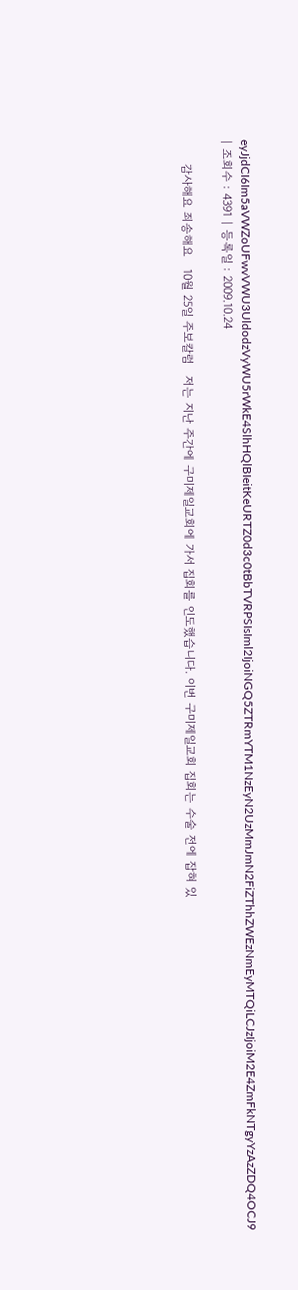eyJjdCI6Im5aVWZoUFwvVWU3UldodzVyWU5rWkE4SlhHQlBIeitKeURTZ0d3c0tBbTVRPSIsIml2IjoiNGQ5ZTRmYTM1NzEyN2UzMmJmN2FiZThhZWEzNmEyMTQiLCJzIjoiM2E4ZmFkNTgyYzAzZDQ4OCJ9 | 조회수 : 4391 | 등록일 : 2009.10.24

      감사해요 죄송해요   10월 25일 주보칼럼   저는 지난 주간에 구미제일교회에 가서 집회를 인도했습니다. 이번 구미제일교회 집회는 수술 전에 잡혀 있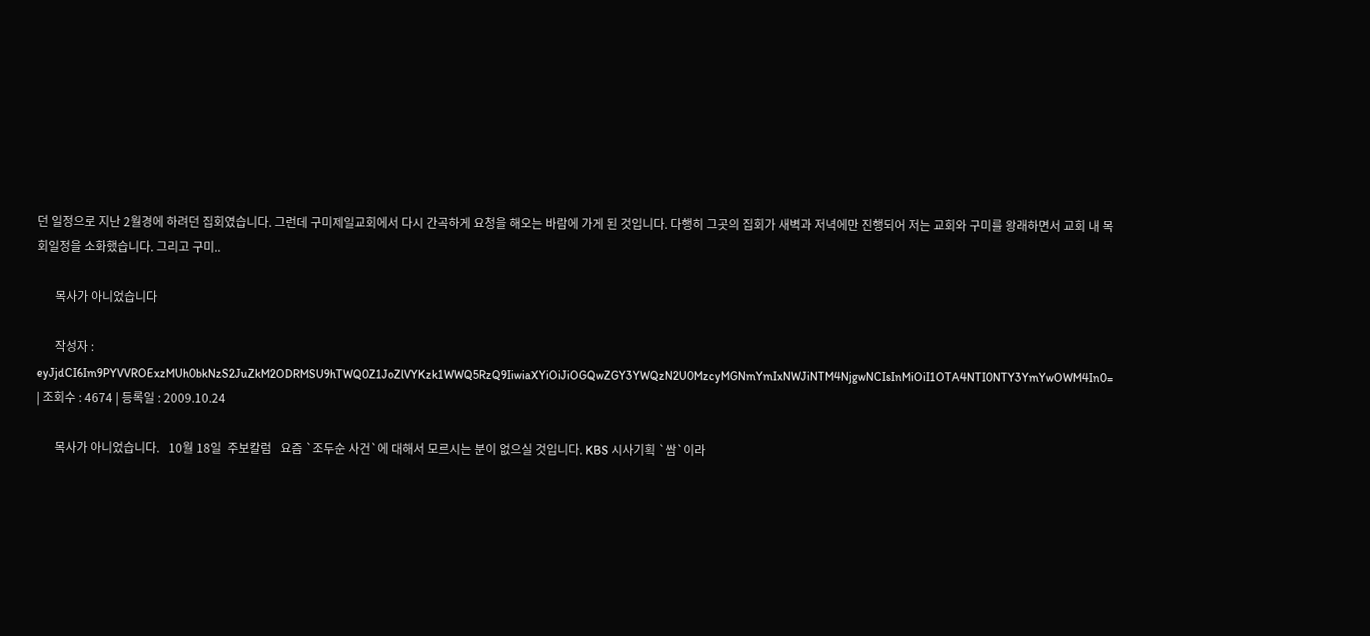던 일정으로 지난 2월경에 하려던 집회였습니다. 그런데 구미제일교회에서 다시 간곡하게 요청을 해오는 바람에 가게 된 것입니다. 다행히 그곳의 집회가 새벽과 저녁에만 진행되어 저는 교회와 구미를 왕래하면서 교회 내 목회일정을 소화했습니다. 그리고 구미..

      목사가 아니었습니다

      작성자 : eyJjdCI6Im9PYVVROExzMUh0bkNzS2JuZkM2ODRMSU9hTWQ0Z1JoZlVYKzk1WWQ5RzQ9IiwiaXYiOiJiOGQwZGY3YWQzN2U0MzcyMGNmYmIxNWJiNTM4NjgwNCIsInMiOiI1OTA4NTI0NTY3YmYwOWM4In0= | 조회수 : 4674 | 등록일 : 2009.10.24

      목사가 아니었습니다.   10월 18일  주보칼럼   요즘 `조두순 사건`에 대해서 모르시는 분이 없으실 것입니다. KBS 시사기획 `쌈`이라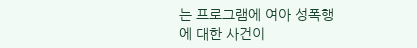는 프로그램에 여아 성폭행에 대한 사건이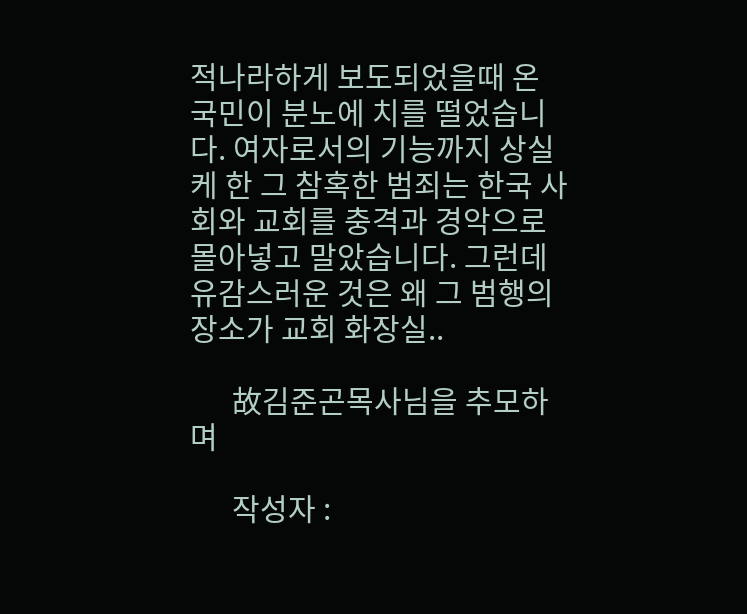적나라하게 보도되었을때 온 국민이 분노에 치를 떨었습니다. 여자로서의 기능까지 상실케 한 그 참혹한 범죄는 한국 사회와 교회를 충격과 경악으로 몰아넣고 말았습니다. 그런데 유감스러운 것은 왜 그 범행의 장소가 교회 화장실..

      故김준곤목사님을 추모하며

      작성자 :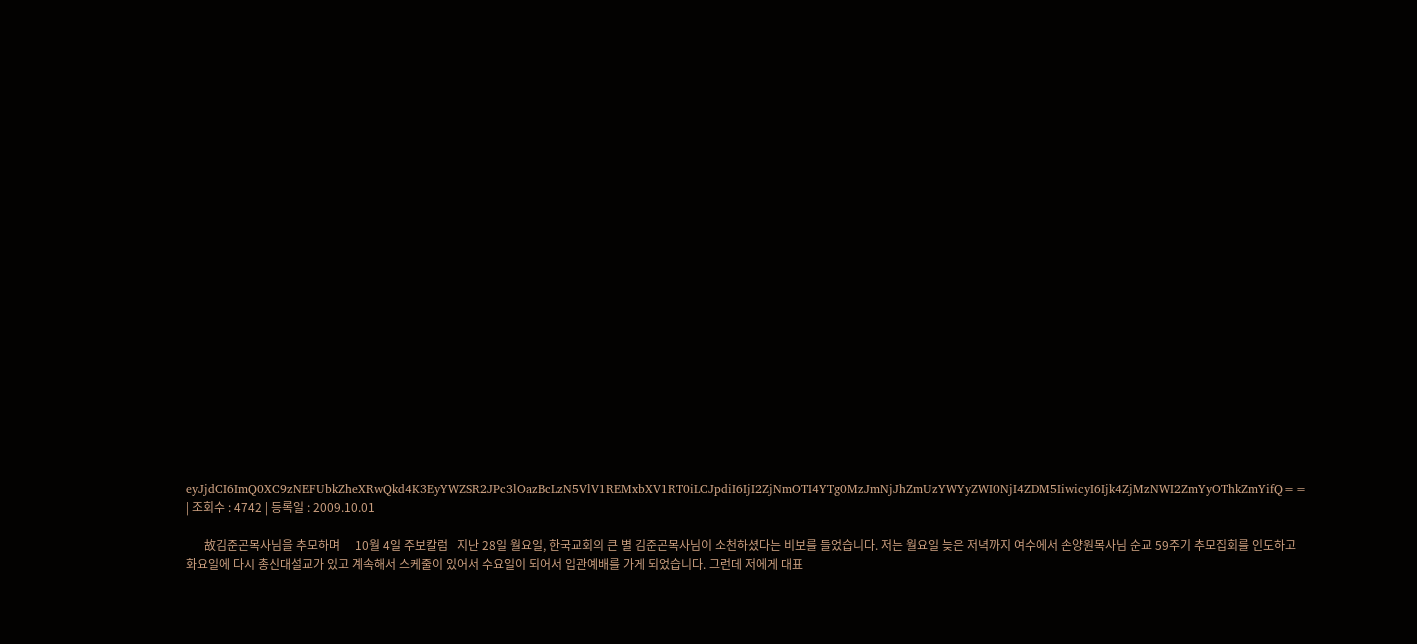eyJjdCI6ImQ0XC9zNEFUbkZheXRwQkd4K3EyYWZSR2JPc3lOazBcLzN5VlV1REMxbXV1RT0iLCJpdiI6IjI2ZjNmOTI4YTg0MzJmNjJhZmUzYWYyZWI0NjI4ZDM5IiwicyI6Ijk4ZjMzNWI2ZmYyOThkZmYifQ== | 조회수 : 4742 | 등록일 : 2009.10.01

      故김준곤목사님을 추모하며     10월 4일 주보칼럼   지난 28일 월요일, 한국교회의 큰 별 김준곤목사님이 소천하셨다는 비보를 들었습니다. 저는 월요일 늦은 저녁까지 여수에서 손양원목사님 순교 59주기 추모집회를 인도하고 화요일에 다시 총신대설교가 있고 계속해서 스케줄이 있어서 수요일이 되어서 입관예배를 가게 되었습니다. 그런데 저에게 대표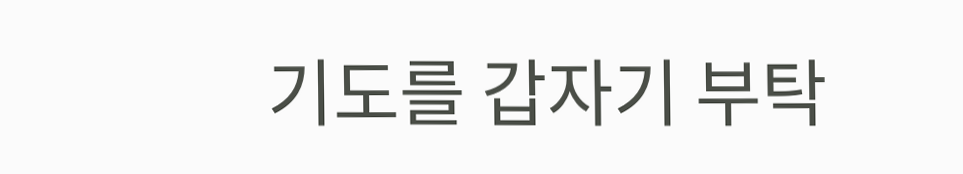기도를 갑자기 부탁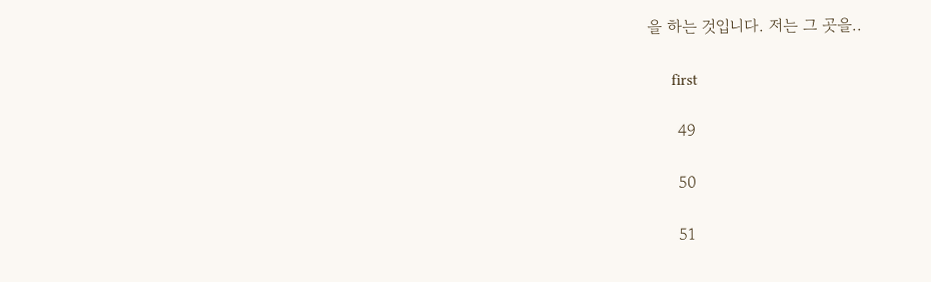을 하는 것입니다. 저는 그 곳을..

      first

      49

      50

      51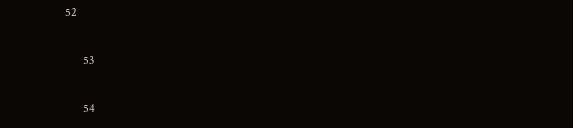52

      53

      54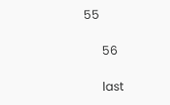55

      56

      last